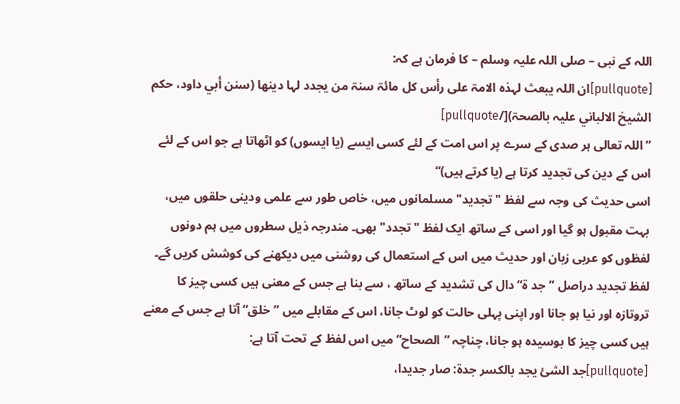اللہ کے نبی – صلى اللہ عليہ وسلم – کا فرمان ہے کہ:
[pullquote]ان اللہ يبعث لہذہ الامۃ على رأس كل مائۃ سنۃ من يجدد لہا دينھا (سنن أبي داود، حكم الشيخ الالباني عليہ بالصحۃ)[/pullquote]
”اللہ تعالی ہر صدی کے سرے پر اس امت کے لئے کسی ایسے (یا ایسوں) کو اٹھاتا ہے جو اس کے لئے اس کے دین کی تجدید کرتا ہے (یا کرتے ہیں)“
اسی حدیث کی وجہ سے لفظ "تجدید" مسلمانوں میں، خاص طور سے علمی ودینی حلقوں میں، بہت مقبول ہو گیا اور اسی کے ساتھ ایک لفظ "تجدد" بھی۔ مندرجہ ذیل سطروں میں ہم دونوں لفظوں کو عربی زبان اور حدیث میں اس کے استعمال کی روشنی میں دیکھنے کی کوشش کریں گے۔
لفظ تجدید دراصل ”جد ۃ“ دال کی تشدید کے ساتھ ، سے بنا ہے جس کے معنی ہیں کسی چیز کا تروتازہ اور نیا ہو جانا اور اپنی پہلی حالت کو لوٹ جانا، اس کے مقابلے میں ”خلق“ آتا ہے جس کے معنے ہیں کسی چیز کا بوسیدہ ہو جانا، چناچہ ”الصحاح“ میں اس لفظ کے تحت آتا ہے:
[pullquote]جد الشئ يجد بالكسر جدۃ: صار جديدا،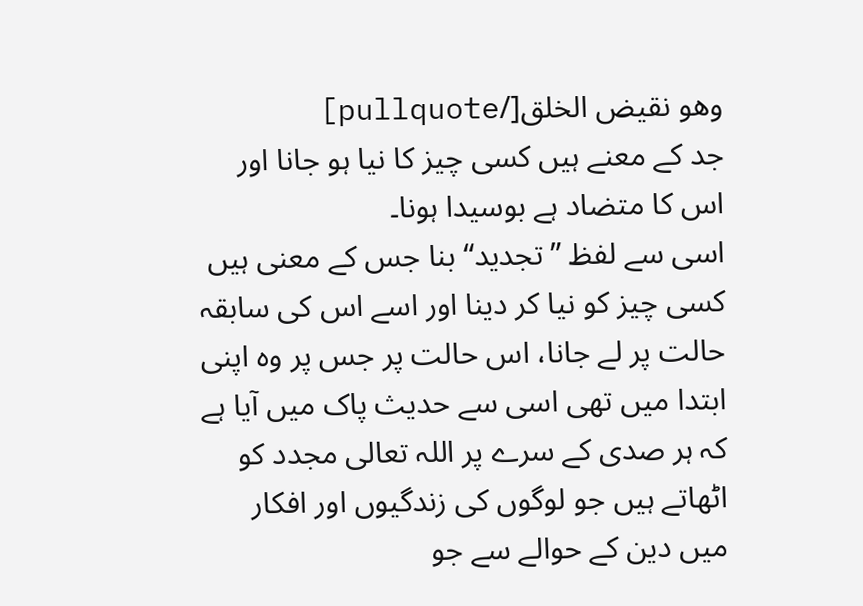وھو نقيض الخلق[/pullquote]
جد کے معنے ہیں کسی چیز کا نیا ہو جانا اور اس کا متضاد ہے بوسیدا ہونا۔
اسی سے لفظ ”تجدید“ بنا جس کے معنی ہیں کسی چیز کو نیا کر دینا اور اسے اس کی سابقہ حالت پر لے جانا، اس حالت پر جس پر وہ اپنی ابتدا میں تھی اسی سے حدیث پاک میں آیا ہے کہ ہر صدی کے سرے پر اللہ تعالی مجدد کو اٹھاتے ہیں جو لوگوں کی زندگیوں اور افکار میں دین کے حوالے سے جو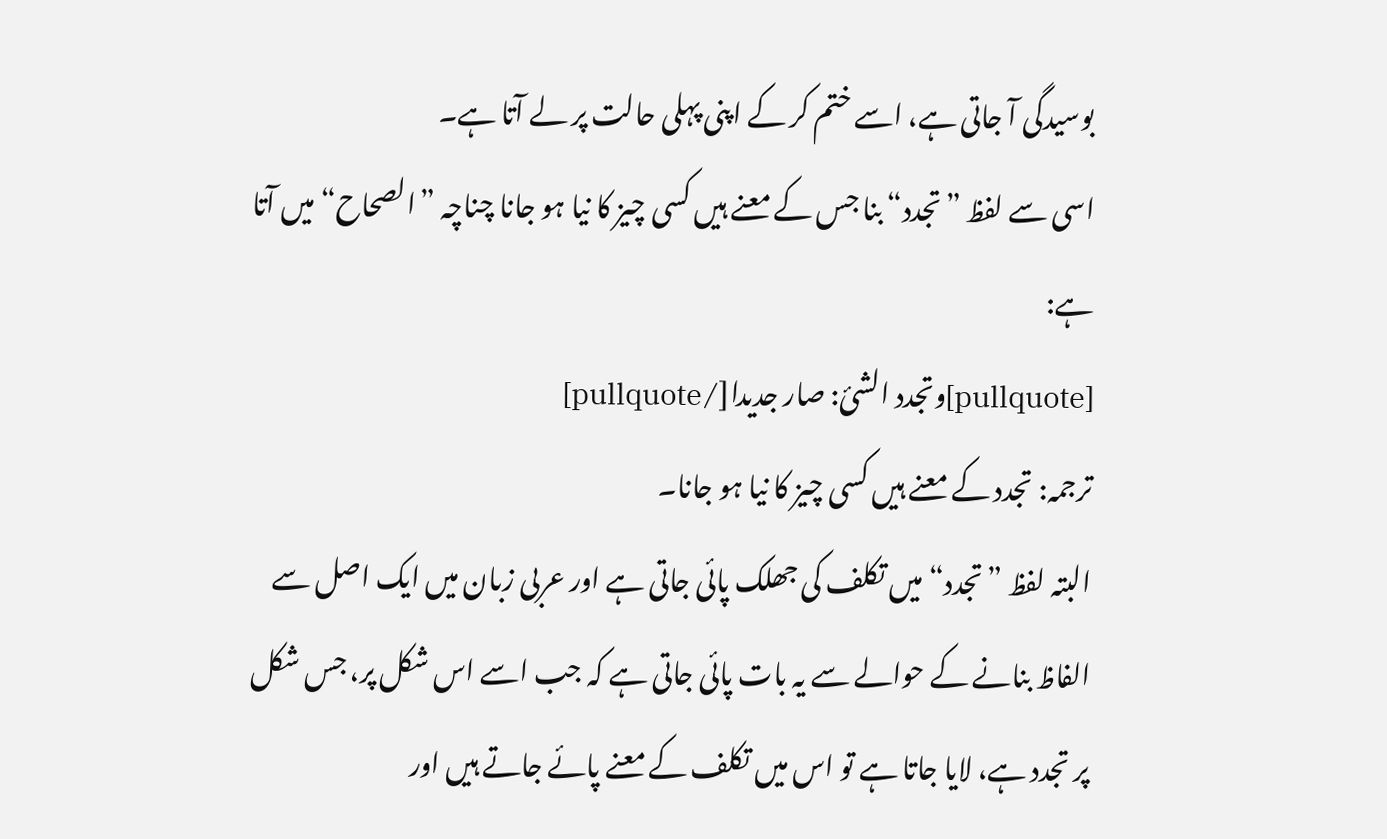بوسیدگی آ جاتی ہے، اسے ختم کر کے اپنی پہلی حالت پر لے آتا ہے۔
اسی سے لفظ ”تجدد“ بنا جس کے معنے ہیں کسی چیز کا نیا ہو جانا چناچہ ”الصحاح“ میں آتا ہے:
[pullquote]وتجدد الشئ: صار جديدا[/pullquote]
ترجمہ: تجدد کے معنے ہیں کسی چیز کا نیا ہو جانا۔
البتہ لفظ ”تجدد“ میں تکلف کی جھلک پائی جاتی ہے اور عربی زبان میں ایک اصل سے الفاظ بنانے کے حوالے سے یہ بات پائی جاتی ہے کہ جب اسے اس شکل پر، جس شکل پر تجدد ہے، لایا جاتا ہے تو اس میں تکلف کے معنے پائے جاتے ہیں اور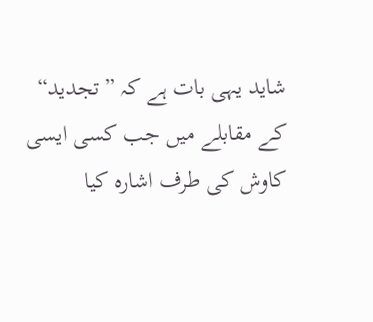شاید یہی بات ہے کہ ”تجدید“ کے مقابلے میں جب کسی ایسی کاوش کی طرف اشارہ کیا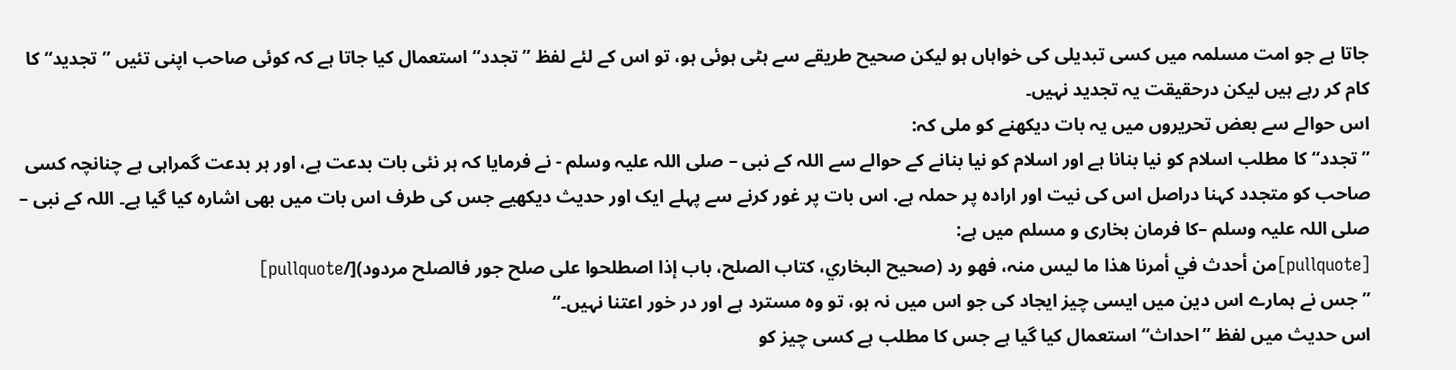جاتا ہے جو امت مسلمہ میں کسی تبدیلی کی خواہاں ہو لیکن صحیح طریقے سے ہٹی ہوئی ہو، تو اس کے لئے لفظ ”تجدد“ استعمال کیا جاتا ہے کہ کوئی صاحب اپنی تئیں ”تجدید“ کا کام کر رہے ہیں لیکن درحقیقت یہ تجدید نہیں۔
اس حوالے سے بعض تحریروں میں یہ بات دیکھنے کو ملی کہ:
”تجدد“ کا مطلب اسلام کو نیا بنانا ہے اور اسلام کو نیا بنانے کے حوالے سے اللہ کے نبی – صلى اللہ عليہ وسلم - نے فرمایا کہ ہر نئی بات بدعت ہے، اور ہر بدعت گمراہی ہے چنانچہ کسی صاحب کو متجدد کہنا دراصل اس کی نیت اور ارادہ پر حملہ ہے. اس بات پر غور کرنے سے پہلے ایک اور حدیث دیکھیے جس کی طرف اس بات میں بھی اشارہ کیا گیا ہے۔ اللہ کے نبی – صلى اللہ عليہ وسلم –کا فرمان بخاری و مسلم میں ہے:
[pullquote]من أحدث في أمرنا ھذا ما ليس منہ، فھو رد (صحيح البخاري، كتاب الصلح، باب إذا اصطلحوا على صلح جور فالصلح مردود)[/pullquote]
”جس نے ہمارے اس دین میں ایسی چیز ایجاد کی جو اس میں نہ ہو، تو وہ مسترد ہے اور در خور اعتنا نہیں۔“
اس حدیث میں لفظ ”احداث“ استعمال کیا گیا ہے جس کا مطلب ہے کسی چیز کو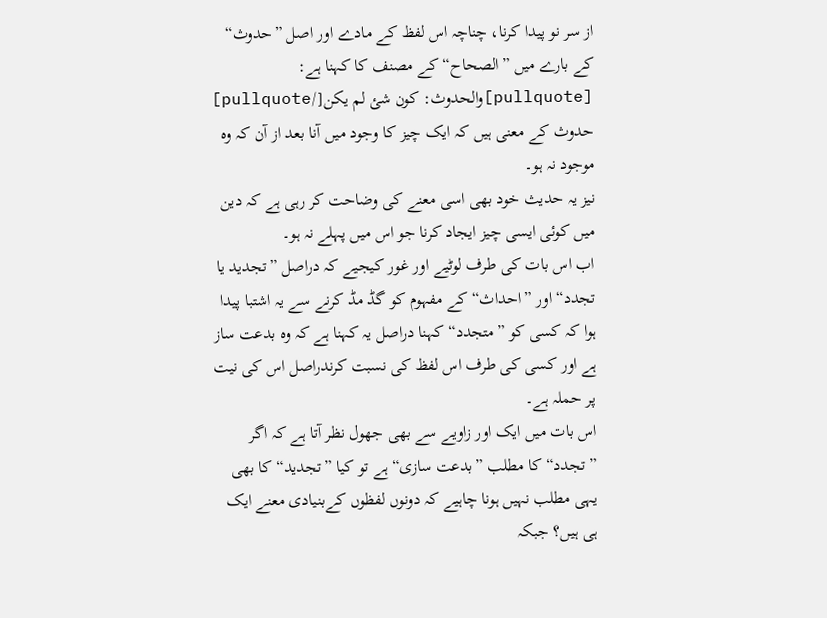از سر نو پیدا کرنا، چناچہ اس لفظ کے مادے اور اصل ”حدوث“ کے بارے میں ”الصحاح“ کے مصنف کا کہنا ہے:
[pullquote]والحدوث: كون شئ لم يكن[/pullquote]
حدوث کے معنی ہیں کہ ایک چیز کا وجود میں آنا بعد از آن کہ وہ موجود نہ ہو۔
نیز یہ حدیث خود بھی اسی معنے کی وضاحت کر رہی ہے کہ دین میں کوئی ایسی چیز ایجاد کرنا جو اس میں پہلے نہ ہو۔
اب اس بات کی طرف لوٹیے اور غور کیجیے کہ دراصل ”تجدید یا تجدد“ اور ”احداث“ کے مفہوم کو گڈ مڈ کرنے سے یہ اشتبا پیدا ہوا کہ کسی کو ”متجدد“ کہنا دراصل یہ کہنا ہے کہ وہ بدعت ساز ہے اور کسی کی طرف اس لفظ کی نسبت کرندراصل اس کی نیت پر حملہ ہے۔
اس بات میں ایک اور زاویے سے بھی جھول نظر آتا ہے کہ اگر ”تجدد“ کا مطلب ”بدعت سازی“ ہے تو کیا ”تجدید“ کا بھی یہی مطلب نہیں ہونا چاہیے کہ دونوں لفظوں کےبنیادی معنے ایک ہی ہیں؟ جبکہ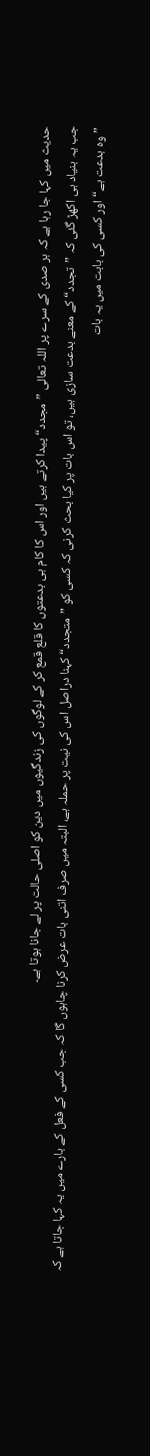حدیث میں کہا جا رہا ہے کہ ہر صدی کے سرے پر اللہ تعالی ”مجدد“ پیدا کرتے ہیں اور اس کا کام ہی بدعتوں کا قلع قمع کر کے لوگوں کی زندگیوں میں دین کو اصلی حالت پر لے جانا ہوتا ہے۔
جب یہ بنیاد ہی اکھڑ گئی کہ ”تجدد“ کے معنے بدعت سازی ہیں، تو اس بات پر کیا بحث کرنی کہ کسی کو ”متجدد“ کہنا دراصل اس کی نیت پر حملہ ہے، البتہ میں صرف اتنی بات عرض کرنا چاہوں گا کہ جب کسی کے فعل کے بارے میں یہ کہا جاتا ہے کہ ”وہ بدعت ہے“ اور کسی کی بابت میں یہ بات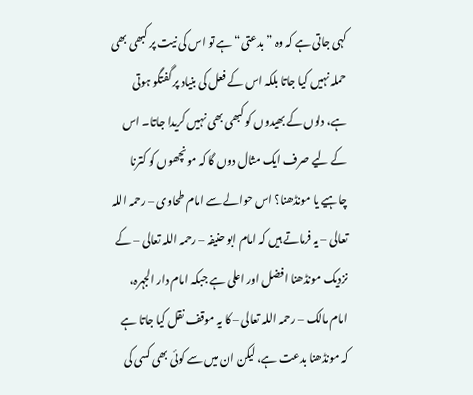کہی جاتی ہے کہ وہ ”بدعتی“ ہے تو اس کی نیت پر کبھی بھی حملہ نہیں کیا جاتا بلکہ اس کے فعل کی بنیاد پر گفتگو ہوتی ہے، دلوں کے بھیدوں کو کبھی بھی نہیں کریدا جاتا۔ اس کے لیے صرف ایک مثال دوں گا کہ مونچھوں کو کترنا چاہیے یا مونڈھنا؟ اس حوالے سے امام طحاوی – رحمہ اللہ تعالى – یہ فرماتے ہیں کہ امام ابو حنیفہ – رحمہ اللہ تعالى – کے نزدیک مونڈھنا افضل اور اعلی ہے جبکہ امام دار الجہرہ، امام مالک – رحمہ اللہ تعالى – کا یہ موقف نقل کیا جاتا ہے کہ مونڈھنا بدعت ہے، لیکن ان میں سے کوئی بھی کسی کی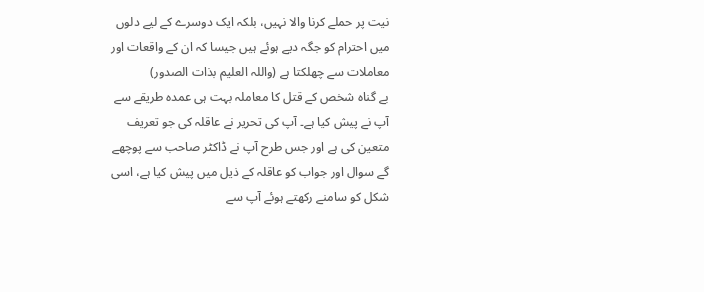نیت پر حملے کرنا والا نہیں، بلکہ ایک دوسرے کے لیے دلوں میں احترام کو جگہ دیے ہوئے ہیں جیسا کہ ان کے واقعات اور معاملات سے چھلکتا ہے (واللہ العليم بذات الصدور)
بے گناہ شخص کے قتل کا معاملہ بہت ہی عمدہ طریقے سے آپ نے پیش کیا ہے۔ آپ کی تحریر نے عاقلہ کی جو تعریف متعین کی ہے اور جس طرح آپ نے ڈاکٹر صاحب سے پوچھے گے سوال اور جواب کو عاقلہ کے ذیل میں پیش کیا ہے، اسی شکل کو سامنے رکھتے ہوئے آپ سے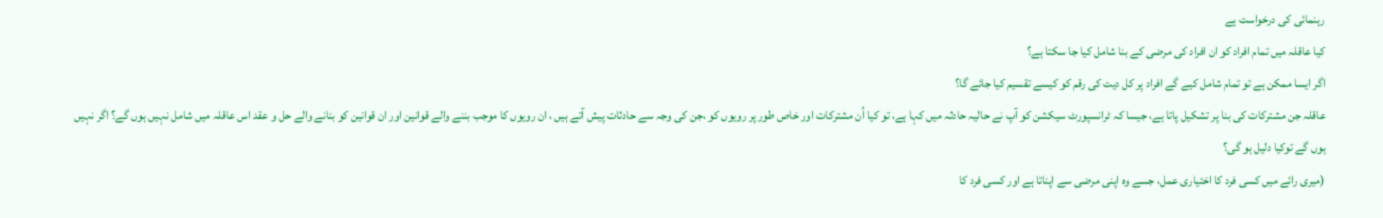رہنمائی کی درخواست ہے
کیا عاقلہ میں تمام افراد کو ان افراد کی مرضی کے بنا شامل کیا جا سکتا ہے؟
اگر ایسا ممکن ہے تو تمام شامل کیے گے افراد پر کل دیت کی رقم کو کیسے تقسیم کیا جائے گا؟
عاقلہ جن مشترکات کی بنا پر تشکیل پاتا ہے، جیسا کہ ٹرانسپورٹ سیکشن کو آپ نے حالیہ حادثہ میں کہا ہے، تو کیا اُن مشترکات اور خاص طور پر رویوں کو ،جن کی وجہ سے حادثات پیش آتے ہیں ، ان رویوں کا موجب بننے والے قوانین اور ان قوانین کو بنانے والے حل و عقد اس عاقلہ میں شامل نہیں ہوں گے؟ اگر نہیں ہوں گے توکیا دلیل ہو گی؟
(میری رائے میں کسی فرد کا اختیاری عمل، جسے وہ اپنی مرضی سے اپناتا ہے اور کسی فرد کا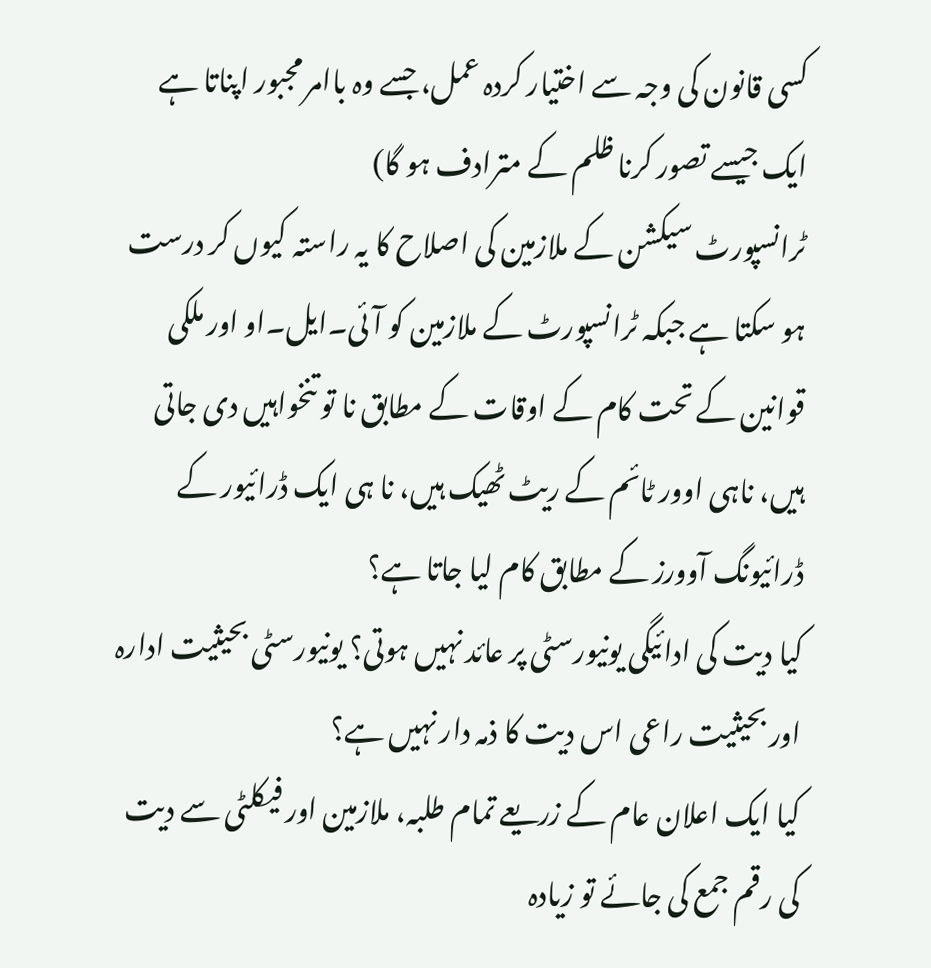کسی قانون کی وجہ سے اختیار کردہ عمل، جسے وہ باامر مجبور اپناتا ہے ایک جیسے تصور کرنا ظلم کے مترادف ہو گا)
ٹرانسپورٹ سیکشن کے ملازمین کی اصلاح کا یہ راستہ کیوں کر درست ہو سکتا ہے جبکہ ٹرانسپورٹ کے ملازمین کو آئی۔ایل۔او اور ملکی قوانین کے تحت کام کے اوقات کے مطابق نا تو تنخواہیں دی جاتی ہیں، ناہی اوور ٹائم کے ریٹ ٹھیک ہیں، نا ہی ایک ڈرائیور کے ڈرائیونگ آوورز کے مطابق کام لیا جاتا ہے؟
کیا دیت کی ادائیگی یونیورسٹی پر عائد نہیں ہوتی؟ یونیورسٹی بحیثیت ادارہ اور بحیثیت راعی اس دیت کا ذمہ دار نہیں ہے؟
کیا ایک اعلان عام کے زریعے تمام طلبہ، ملازمین اور فیکلٹی سے دیت کی رقم جمع کی جائے تو زیادہ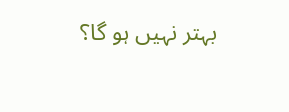بہتر نہیں ہو گا؟